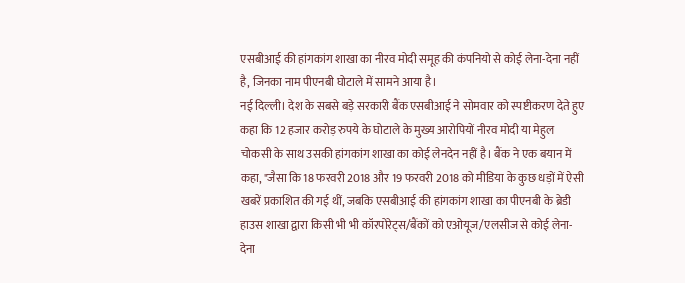एसबीआई की हांगकांग शाखा का नीरव मोदी समूह की कंपनियो से कोई लेना-देना नहीं है, जिनका नाम पीएनबी घोटाले में सामने आया है।
नई दिल्ली। देश के सबसे बड़े सरकारी बैंक एसबीआई ने सोमवार को स्पष्टीकरण देते हुए कहा कि 12 हजार करोड़ रुपये के घोटाले के मुख्य आरोपियों नीरव मोदी या मेहुल चोकसी के साथ उसकी हांगकांग शाखा का कोई लेनदेन नहीं है। बैंक ने एक बयान में कहा, "जैसा कि 18 फरवरी 2018 और 19 फरवरी 2018 को मीडिया के कुछ धड़ों में ऐसी खबरें प्रकाशित की गई थीं, जबकि एसबीआई की हांगकांग शाखा का पीएनबी के ब्रेडी हाउस शाखा द्वारा किसी भी भी कॉरपोरेट्स/बैंकों को एओयूज/एलसीज से कोई लेना-देना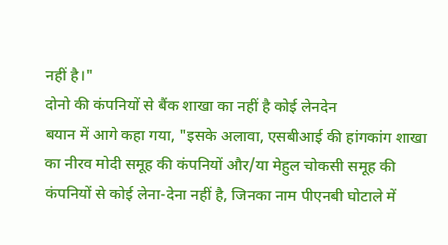नहीं है।"
दोनो की कंपनियों से बैंक शाखा का नहीं है कोई लेनदेन
बयान में आगे कहा गया, "इसके अलावा, एसबीआई की हांगकांग शाखा का नीरव मोदी समूह की कंपनियों और/या मेहुल चोकसी समूह की कंपनियों से कोई लेना-देना नहीं है, जिनका नाम पीएनबी घोटाले में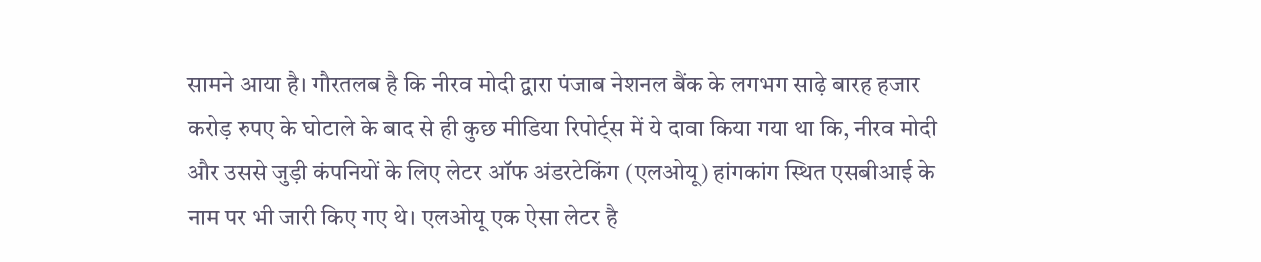सामने आया है। गौरतलब है कि नीरव मोदी द्वारा पंजाब नेशनल बैंक के लगभग साढ़े बारह हजार करोड़ रुपए के घोटाले के बाद से ही कुछ मीडिया रिपोर्ट्स में ये दावा किया गया था कि, नीरव मोदी और उससे जुड़ी कंपनियों के लिए लेटर ऑफ अंडरटेकिंग (एलओयू) हांगकांग स्थित एसबीआई के नाम पर भी जारी किए गए थे। एलओयू एक ऐसा लेटर है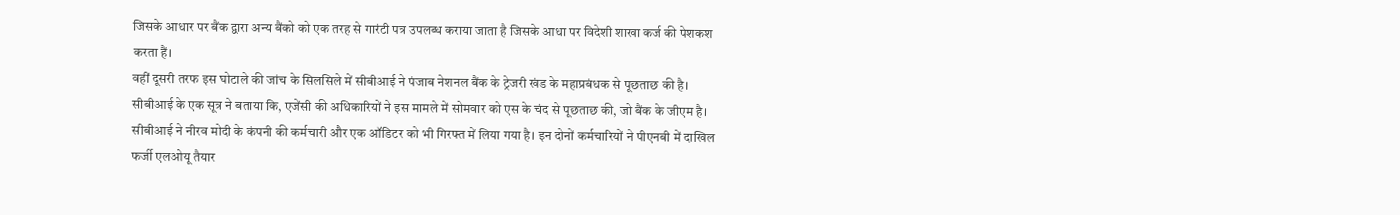जिसके आधार पर बैंक द्वारा अन्य बैंको को एक तरह से गारंटी पत्र उपलब्ध कराया जाता है जिसके आधा पर विदेशी शाखा कर्ज की पेशकश करता हैं।
वहीं दूसरी तरफ इस घोटाले की जांच के सिलसिले में सीबीआई ने पंजाब नेशनल बैंक के ट्रेजरी खंड के महाप्रबंधक से पूछताछ की है। सीबीआई के एक सूत्र ने बताया कि, एजेंसी की अधिकारियों ने इस मामले में सोमवार को एस के चंद से पूछताछ की, जो बैंक के जीएम है। सीबीआई ने नीरव मोदी के कंपनी की कर्मचारी और एक ऑडिटर को भी गिरफ्त में लिया गया है। इन दोनों कर्मचारियों ने पीएनबी में दाखिल फर्जी एलओयू तैयार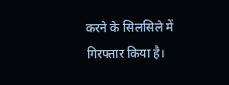करने के सिलसिले में गिरफ्तार किया है।